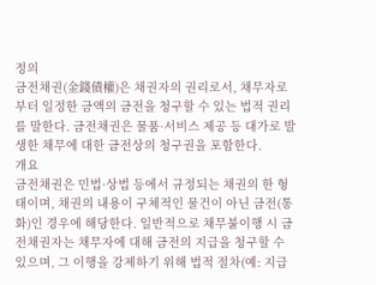정의
금전채권(金錢債權)은 채권자의 권리로서, 채무자로부터 일정한 금액의 금전을 청구할 수 있는 법적 권리를 말한다. 금전채권은 물품·서비스 제공 등 대가로 발생한 채무에 대한 금전상의 청구권을 포함한다.
개요
금전채권은 민법·상법 등에서 규정되는 채권의 한 형태이며, 채권의 내용이 구체적인 물건이 아닌 금전(통화)인 경우에 해당한다. 일반적으로 채무불이행 시 금전채권자는 채무자에 대해 금전의 지급을 청구할 수 있으며, 그 이행을 강제하기 위해 법적 절차(예: 지급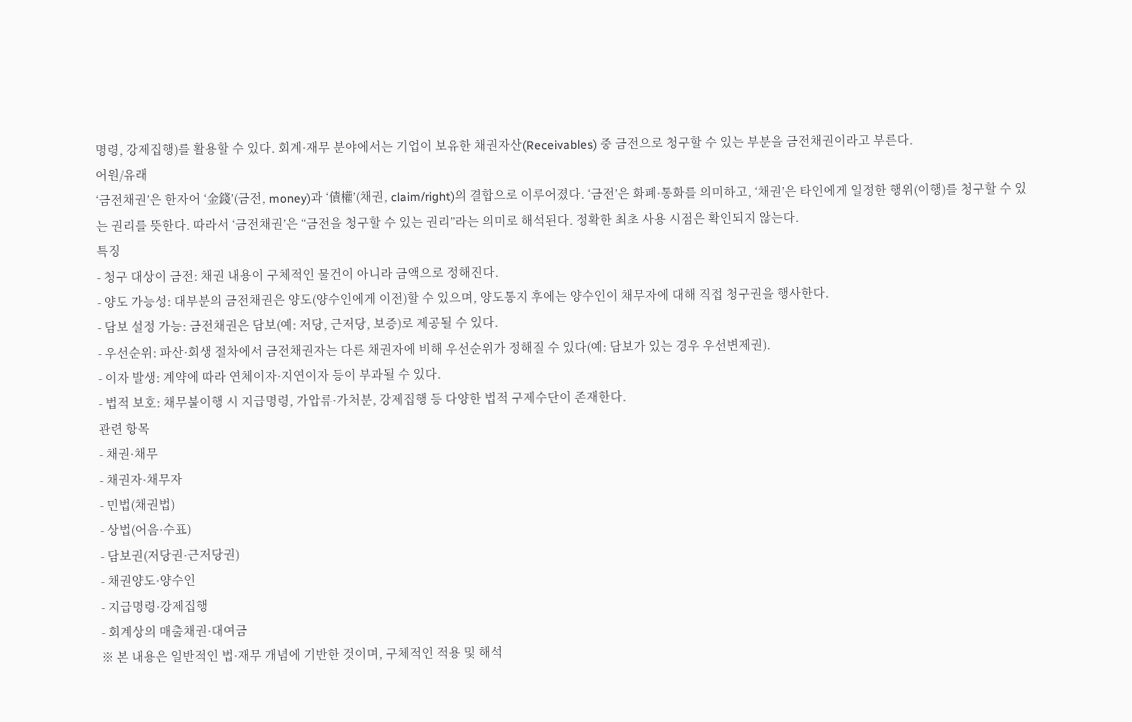명령, 강제집행)를 활용할 수 있다. 회계·재무 분야에서는 기업이 보유한 채권자산(Receivables) 중 금전으로 청구할 수 있는 부분을 금전채권이라고 부른다.
어원/유래
‘금전채권’은 한자어 ‘金錢’(금전, money)과 ‘債權’(채권, claim/right)의 결합으로 이루어졌다. ‘금전’은 화폐·통화를 의미하고, ‘채권’은 타인에게 일정한 행위(이행)를 청구할 수 있는 권리를 뜻한다. 따라서 ‘금전채권’은 “금전을 청구할 수 있는 권리”라는 의미로 해석된다. 정확한 최초 사용 시점은 확인되지 않는다.
특징
- 청구 대상이 금전: 채권 내용이 구체적인 물건이 아니라 금액으로 정해진다.
- 양도 가능성: 대부분의 금전채권은 양도(양수인에게 이전)할 수 있으며, 양도통지 후에는 양수인이 채무자에 대해 직접 청구권을 행사한다.
- 담보 설정 가능: 금전채권은 담보(예: 저당, 근저당, 보증)로 제공될 수 있다.
- 우선순위: 파산·회생 절차에서 금전채권자는 다른 채권자에 비해 우선순위가 정해질 수 있다(예: 담보가 있는 경우 우선변제권).
- 이자 발생: 계약에 따라 연체이자·지연이자 등이 부과될 수 있다.
- 법적 보호: 채무불이행 시 지급명령, 가압류·가처분, 강제집행 등 다양한 법적 구제수단이 존재한다.
관련 항목
- 채권·채무
- 채권자·채무자
- 민법(채권법)
- 상법(어음·수표)
- 담보권(저당권·근저당권)
- 채권양도·양수인
- 지급명령·강제집행
- 회계상의 매출채권·대여금
※ 본 내용은 일반적인 법·재무 개념에 기반한 것이며, 구체적인 적용 및 해석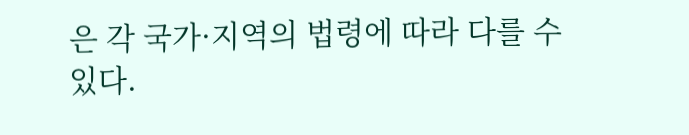은 각 국가·지역의 법령에 따라 다를 수 있다.